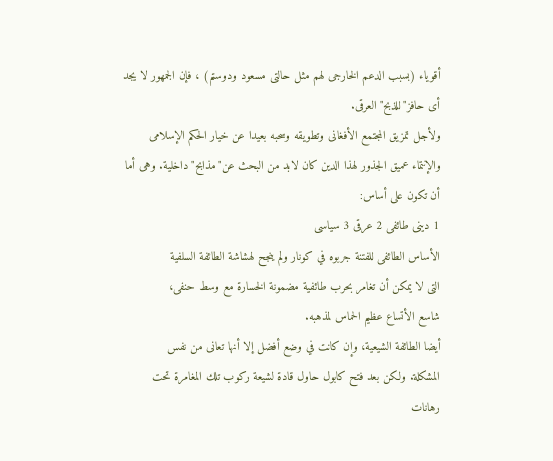أقوياء (بسبب الدعم الخارجى لهم مثل حالتى مسعود ودوستم) ، فإن الجمهور لا يجد
أى حافز"للذبح"العرقى.
ولأجل تمزيق المجتمع الأفغانى وتطويقه وسحبه بعيدا عن خيار الحكم الإسلامى
والإنتماء عميق الجذور لهذا الدين كان لابد من البحث عن"مذابح"داخلية. وهى أما
أن تكون على أساس:
1 دينى طائفى 2 عرقى 3 سياسى
الأساس الطائفى للفتنة جربوه في كونار ولم ينجح لهشاشة الطائفة السلفية
التى لا يمكن أن تغامر بحرب طائفية مضمونة الخسارة مع وسط حنفى،
شاسع الأتساع عظيم الحماس لمذهبه.
أيضا الطائفة الشيعية، وإن كانت في وضع أفضل إلا أنها تعانى من نفس
المشكلة. ولكن بعد فتح كابول حاول قادة لشيعة ركوب تلك المغامرة تحت
رهانات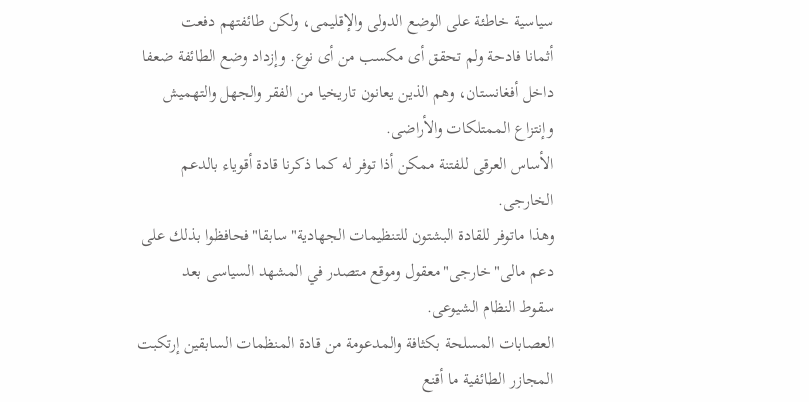سياسية خاطئة على الوضع الدولى والإقليمى، ولكن طائفتهم دفعت
أثمانا فادحة ولم تحقق أى مكسب من أى نوع. وإزداد وضع الطائفة ضعفا
داخل أفغانستان، وهم الذين يعانون تاريخيا من الفقر والجهل والتهميش
وإنتزاع الممتلكات والأراضى.
الأساس العرقى للفتنة ممكن أذا توفر له كما ذكرنا قادة أقوياء بالدعم
الخارجى.
وهذا ماتوفر للقادة البشتون للتنظيمات الجهادية"سابقا"فحافظوا بذلك على
دعم مالى"خارجى"معقول وموقع متصدر في المشهد السياسى بعد
سقوط النظام الشيوعى.
العصابات المسلحة بكثافة والمدعومة من قادة المنظمات السابقين إرتكبت
المجازر الطائفية ما أقنع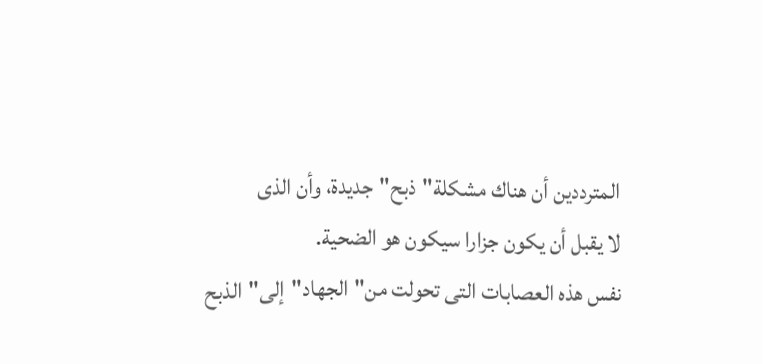المترددين أن هناك مشكلة"ذبح"جديدة، وأن الذى
لا يقبل أن يكون جزارا سيكون هو الضحية.
نفس هذه العصابات التى تحولت من"الجهاد"إلى"الذبح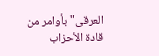العرقى"بأوامر من
قادة الأحزاب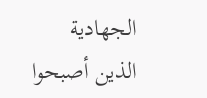الجهادية الذين أصبحوا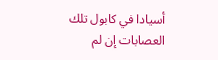أسيادا في كابول تلك العصابات إن لم